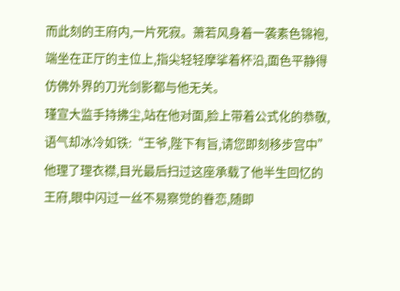而此刻的王府内,一片死寂。萧若风身着一袭素色锦袍,端坐在正厅的主位上,指尖轻轻摩挲着杯沿,面色平静得仿佛外界的刀光剑影都与他无关。
瑾宣大监手持拂尘,站在他对面,脸上带着公式化的恭敬,语气却冰冷如铁:“王爷,陛下有旨,请您即刻移步宫中”
他理了理衣襟,目光最后扫过这座承载了他半生回忆的王府,眼中闪过一丝不易察觉的眷恋,随即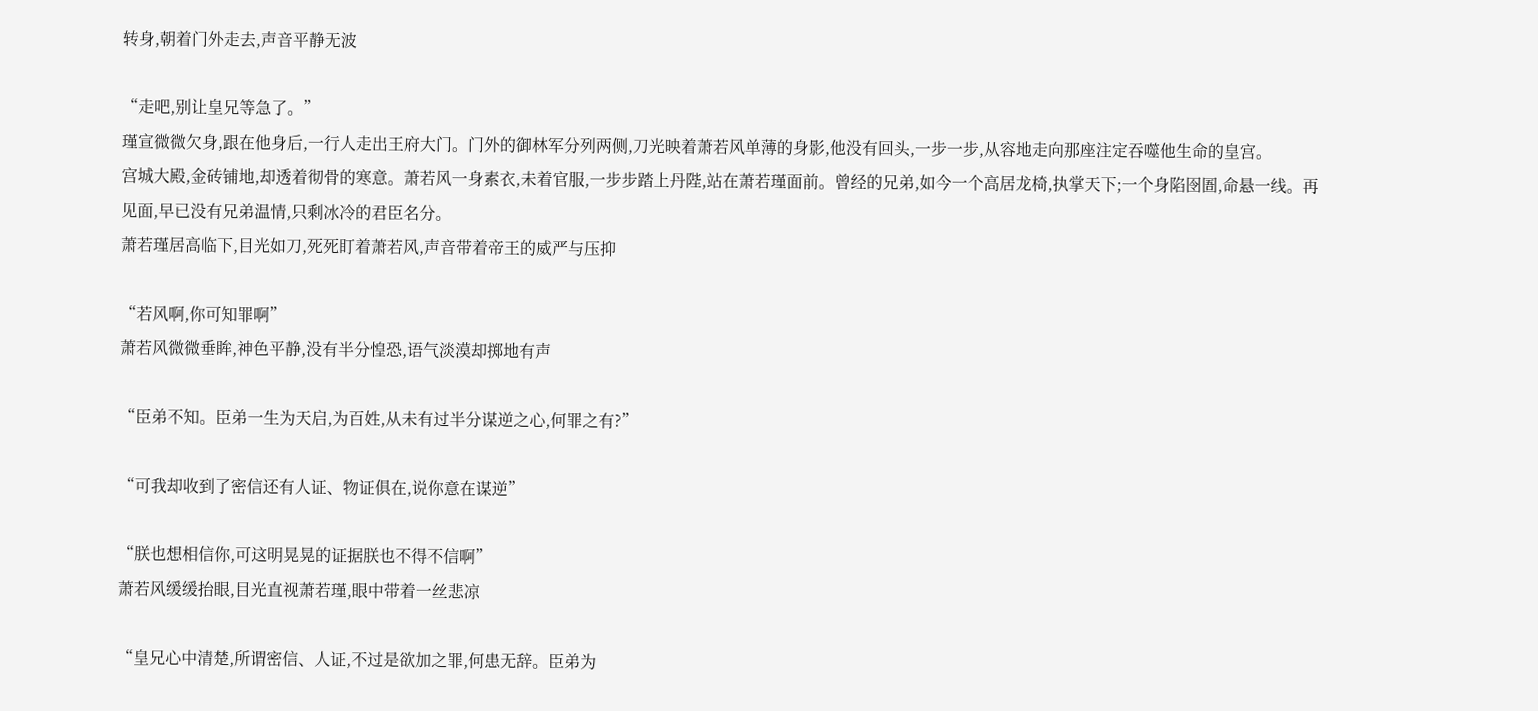转身,朝着门外走去,声音平静无波

“走吧,别让皇兄等急了。”
瑾宣微微欠身,跟在他身后,一行人走出王府大门。门外的御林军分列两侧,刀光映着萧若风单薄的身影,他没有回头,一步一步,从容地走向那座注定吞噬他生命的皇宫。
宫城大殿,金砖铺地,却透着彻骨的寒意。萧若风一身素衣,未着官服,一步步踏上丹陛,站在萧若瑾面前。曾经的兄弟,如今一个高居龙椅,执掌天下;一个身陷囹圄,命悬一线。再见面,早已没有兄弟温情,只剩冰冷的君臣名分。
萧若瑾居高临下,目光如刀,死死盯着萧若风,声音带着帝王的威严与压抑

“若风啊,你可知罪啊”
萧若风微微垂眸,神色平静,没有半分惶恐,语气淡漠却掷地有声

“臣弟不知。臣弟一生为天启,为百姓,从未有过半分谋逆之心,何罪之有?”

“可我却收到了密信还有人证、物证俱在,说你意在谋逆”

“朕也想相信你,可这明晃晃的证据朕也不得不信啊”
萧若风缓缓抬眼,目光直视萧若瑾,眼中带着一丝悲凉

“皇兄心中清楚,所谓密信、人证,不过是欲加之罪,何患无辞。臣弟为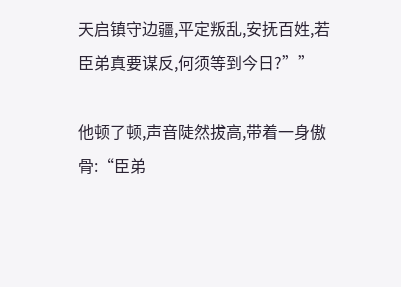天启镇守边疆,平定叛乱,安抚百姓,若臣弟真要谋反,何须等到今日?””

他顿了顿,声音陡然拔高,带着一身傲骨:“臣弟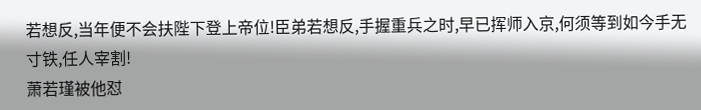若想反,当年便不会扶陛下登上帝位!臣弟若想反,手握重兵之时,早已挥师入京,何须等到如今手无寸铁,任人宰割!
萧若瑾被他怼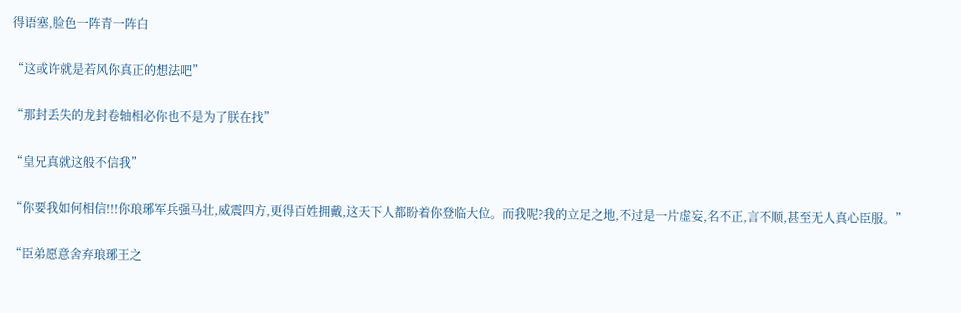得语塞,脸色一阵青一阵白

“这或许就是若风你真正的想法吧”

“那封丢失的龙封卷轴相必你也不是为了朕在找”

“皇兄真就这般不信我”

“你要我如何相信!!!你琅琊军兵强马壮,威震四方,更得百姓拥戴,这天下人都盼着你登临大位。而我呢?我的立足之地,不过是一片虚妄,名不正,言不顺,甚至无人真心臣服。”

“臣弟愿意舍弃琅琊王之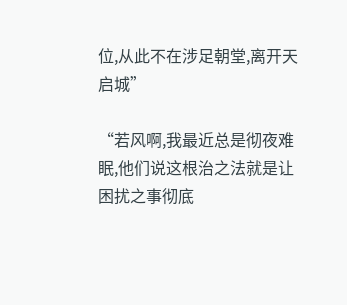位,从此不在涉足朝堂,离开天启城”

“若风啊,我最近总是彻夜难眠,他们说这根治之法就是让困扰之事彻底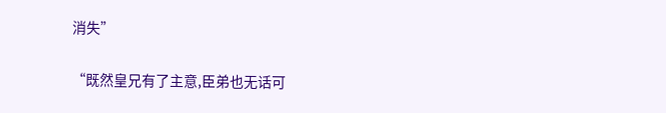消失”

“既然皇兄有了主意,臣弟也无话可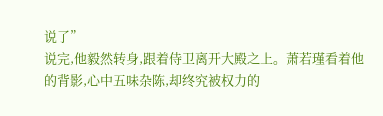说了”
说完,他毅然转身,跟着侍卫离开大殿之上。萧若瑾看着他的背影,心中五味杂陈,却终究被权力的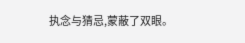执念与猜忌,蒙蔽了双眼。